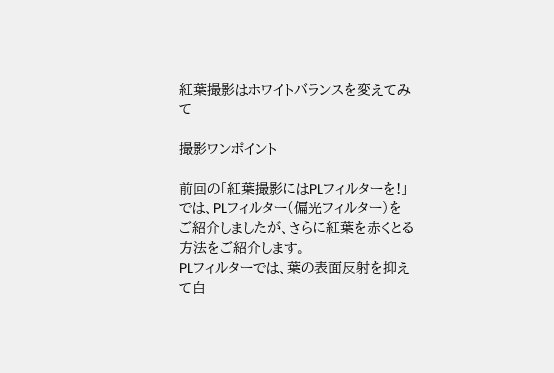紅葉撮影はホワイトバランスを変えてみて

撮影ワンポイント

前回の「紅葉撮影にはPLフィルターを!」では、PLフィルター(偏光フィルター)をご紹介しましたが、さらに紅葉を赤くとる方法をご紹介します。
PLフィルターでは、葉の表面反射を抑えて白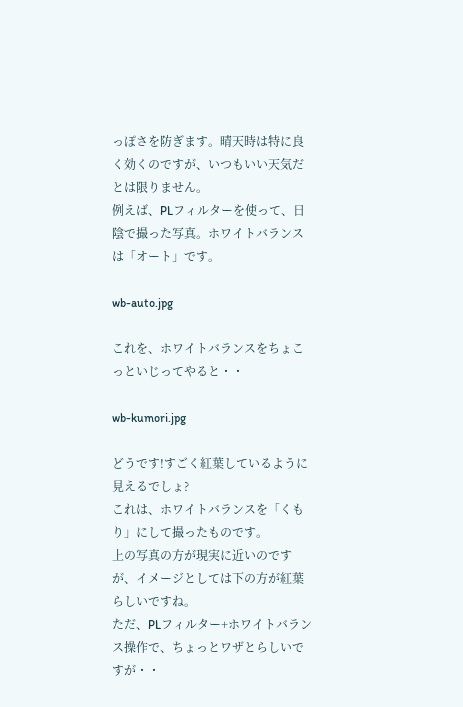っぽさを防ぎます。晴天時は特に良く効くのですが、いつもいい天気だとは限りません。
例えば、PLフィルターを使って、日陰で撮った写真。ホワイトバランスは「オート」です。

wb-auto.jpg

これを、ホワイトバランスをちょこっといじってやると・・

wb-kumori.jpg

どうです!すごく紅葉しているように見えるでしょ?
これは、ホワイトバランスを「くもり」にして撮ったものです。
上の写真の方が現実に近いのですが、イメージとしては下の方が紅葉らしいですね。
ただ、PLフィルター+ホワイトバランス操作で、ちょっとワザとらしいですが・・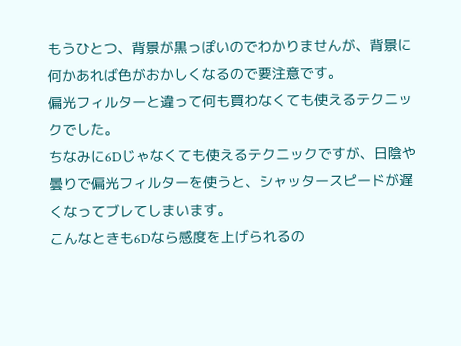もうひとつ、背景が黒っぽいのでわかりませんが、背景に何かあれば色がおかしくなるので要注意です。
偏光フィルターと違って何も買わなくても使えるテクニックでした。
ちなみに6Dじゃなくても使えるテクニックですが、日陰や曇りで偏光フィルターを使うと、シャッタースピードが遅くなってブレてしまいます。
こんなときも6Dなら感度を上げられるの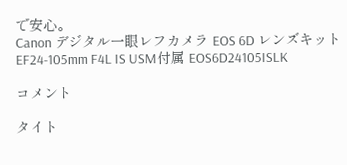で安心。
Canon デジタル一眼レフカメラ EOS 6D レンズキット EF24-105mm F4L IS USM付属 EOS6D24105ISLK

コメント

タイト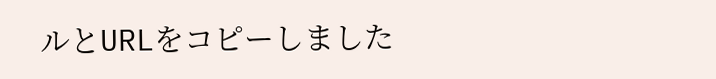ルとURLをコピーしました